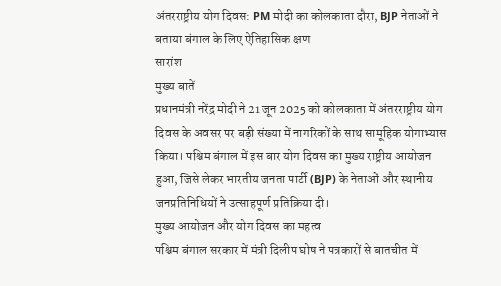अंतरराष्ट्रीय योग दिवस: PM मोदी का कोलकाता दौरा, BJP नेताओं ने बताया बंगाल के लिए ऐतिहासिक क्षण
सारांश
मुख्य बातें
प्रधानमंत्री नरेंद्र मोदी ने 21 जून 2025 को कोलकाता में अंतरराष्ट्रीय योग दिवस के अवसर पर बड़ी संख्या में नागरिकों के साथ सामूहिक योगाभ्यास किया। पश्चिम बंगाल में इस बार योग दिवस का मुख्य राष्ट्रीय आयोजन हुआ, जिसे लेकर भारतीय जनता पार्टी (BJP) के नेताओं और स्थानीय जनप्रतिनिधियों ने उत्साहपूर्ण प्रतिक्रिया दी।
मुख्य आयोजन और योग दिवस का महत्व
पश्चिम बंगाल सरकार में मंत्री दिलीप घोष ने पत्रकारों से बातचीत में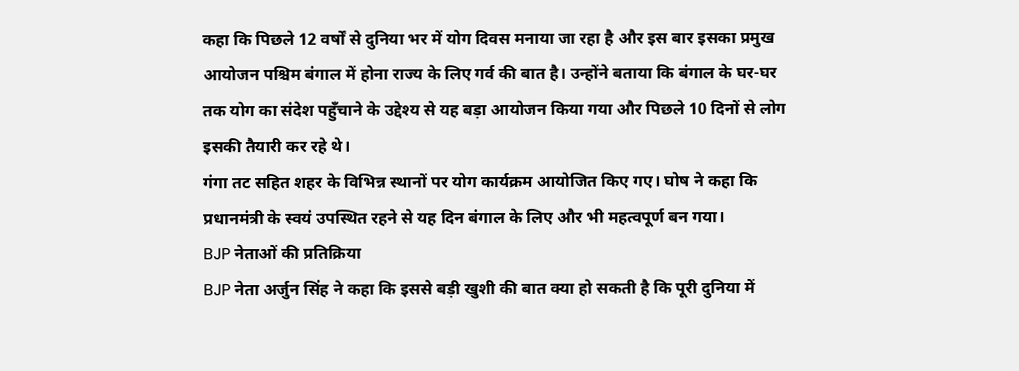कहा कि पिछले 12 वर्षों से दुनिया भर में योग दिवस मनाया जा रहा है और इस बार इसका प्रमुख आयोजन पश्चिम बंगाल में होना राज्य के लिए गर्व की बात है। उन्होंने बताया कि बंगाल के घर-घर तक योग का संदेश पहुँचाने के उद्देश्य से यह बड़ा आयोजन किया गया और पिछले 10 दिनों से लोग इसकी तैयारी कर रहे थे।
गंगा तट सहित शहर के विभिन्न स्थानों पर योग कार्यक्रम आयोजित किए गए। घोष ने कहा कि प्रधानमंत्री के स्वयं उपस्थित रहने से यह दिन बंगाल के लिए और भी महत्वपूर्ण बन गया।
BJP नेताओं की प्रतिक्रिया
BJP नेता अर्जुन सिंह ने कहा कि इससे बड़ी खुशी की बात क्या हो सकती है कि पूरी दुनिया में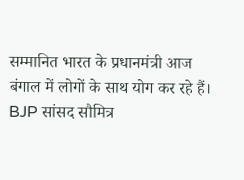सम्मानित भारत के प्रधानमंत्री आज बंगाल में लोगों के साथ योग कर रहे हैं।
BJP सांसद सौमित्र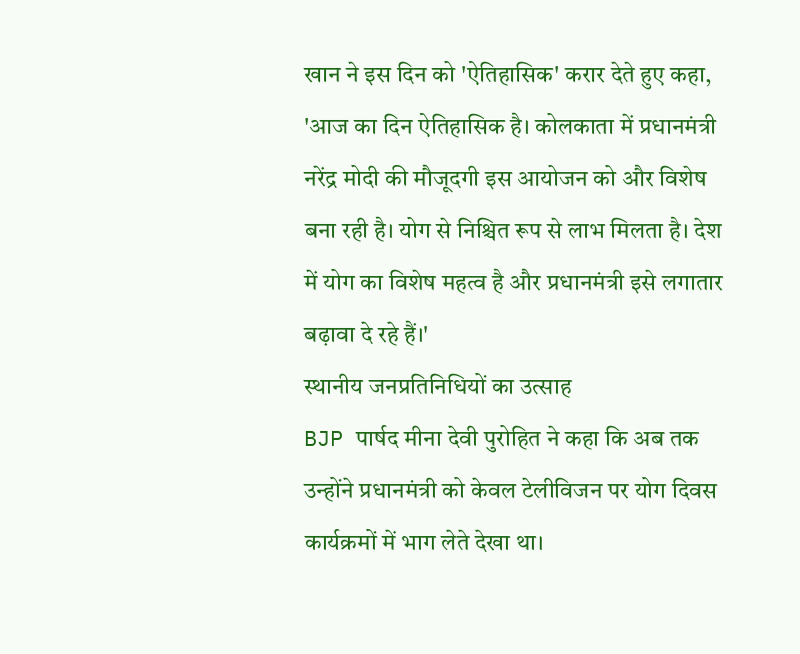खान ने इस दिन को 'ऐतिहासिक' करार देते हुए कहा, 'आज का दिन ऐतिहासिक है। कोलकाता में प्रधानमंत्री नरेंद्र मोदी की मौजूदगी इस आयोजन को और विशेष बना रही है। योग से निश्चित रूप से लाभ मिलता है। देश में योग का विशेष महत्व है और प्रधानमंत्री इसे लगातार बढ़ावा दे रहे हैं।'
स्थानीय जनप्रतिनिधियों का उत्साह
BJP पार्षद मीना देवी पुरोहित ने कहा कि अब तक उन्होंने प्रधानमंत्री को केवल टेलीविजन पर योग दिवस कार्यक्रमों में भाग लेते देखा था।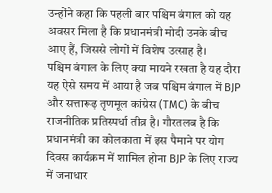उन्होंने कहा कि पहली बार पश्चिम बंगाल को यह अवसर मिला है कि प्रधानमंत्री मोदी उनके बीच आए हैं, जिससे लोगों में विशेष उत्साह है।
पश्चिम बंगाल के लिए क्या मायने रखता है यह दौरा
यह ऐसे समय में आया है जब पश्चिम बंगाल में BJP और सत्तारूढ़ तृणमूल कांग्रेस (TMC) के बीच राजनीतिक प्रतिस्पर्धा तीव्र है। गौरतलब है कि प्रधानमंत्री का कोलकाता में इस पैमाने पर योग दिवस कार्यक्रम में शामिल होना BJP के लिए राज्य में जनाधार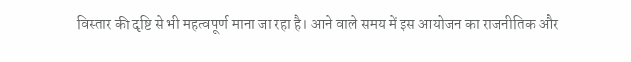विस्तार की दृष्टि से भी महत्वपूर्ण माना जा रहा है। आने वाले समय में इस आयोजन का राजनीतिक और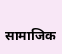सामाजिक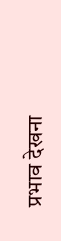प्रभाव देखना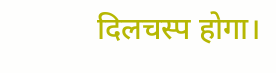दिलचस्प होगा।